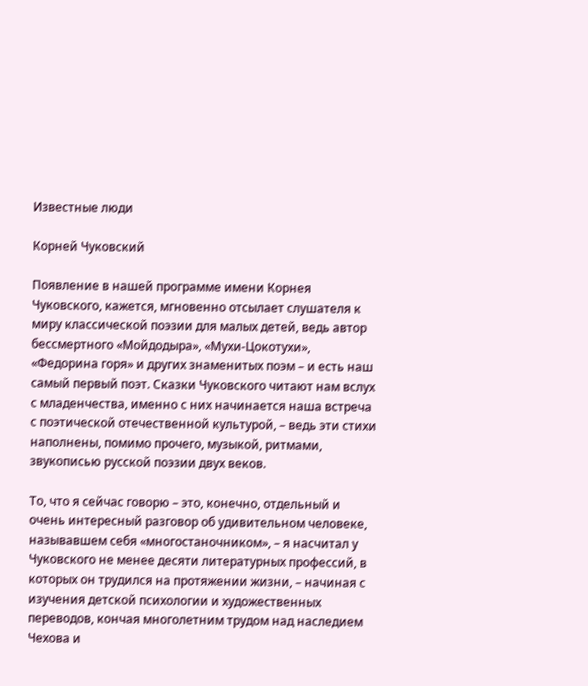Известные люди

Корней Чуковский

Появление в нашей программе имени Корнея Чуковского, кажется, мгновенно отсылает слушателя к миру классической поэзии для малых детей, ведь автор бессмертного «Мойдодыра», «Мухи-Цокотухи», «Федорина горя» и других знаменитых поэм – и есть наш самый первый поэт. Сказки Чуковского читают нам вслух с младенчества, именно с них начинается наша встреча с поэтической отечественной культурой, – ведь эти стихи наполнены, помимо прочего, музыкой, ритмами, звукописью русской поэзии двух веков.

То, что я сейчас говорю – это, конечно, отдельный и очень интересный разговор об удивительном человеке, называвшем себя «многостаночником», – я насчитал у Чуковского не менее десяти литературных профессий, в которых он трудился на протяжении жизни, – начиная с изучения детской психологии и художественных переводов, кончая многолетним трудом над наследием Чехова и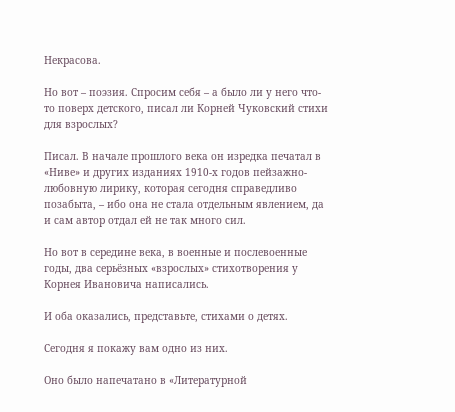Некрасова.

Но вот – поэзия. Спросим себя – а было ли у него что-то поверх детского, писал ли Корней Чуковский стихи для взрослых?

Писал. В начале прошлого века он изредка печатал в «Ниве» и других изданиях 1910-х годов пейзажно-любовную лирику, которая сегодня справедливо позабыта, – ибо она не стала отдельным явлением, да и сам автор отдал ей не так много сил.

Но вот в середине века, в военные и послевоенные годы, два серьёзных «взрослых» стихотворения у Корнея Ивановича написались.

И оба оказались, представьте, стихами о детях.

Сегодня я покажу вам одно из них.

Оно было напечатано в «Литературной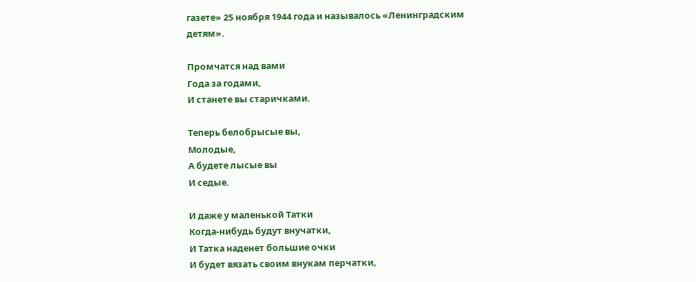газете» 25 ноября 1944 года и называлось «Ленинградским детям».

Промчатся над вами
Года за годами,
И станете вы старичками.

Теперь белобрысые вы,
Молодые,
А будете лысые вы
И седые.

И даже у маленькой Татки
Когда-нибудь будут внучатки,
И Татка наденет большие очки
И будет вязать своим внукам перчатки,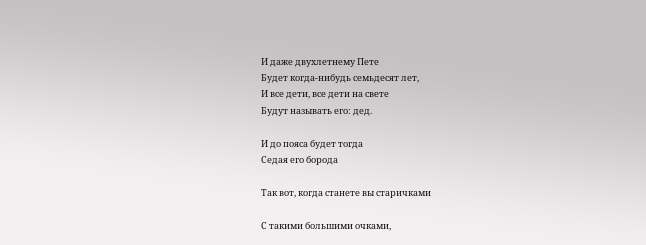И даже двухлетнему Пете
Будет когда-нибудь семьдесят лет,
И все дети, все дети на свете
Будут называть его: дед.

И до пояса будет тогда
Седая его борода

Так вот, когда станете вы старичками

С такими большими очками,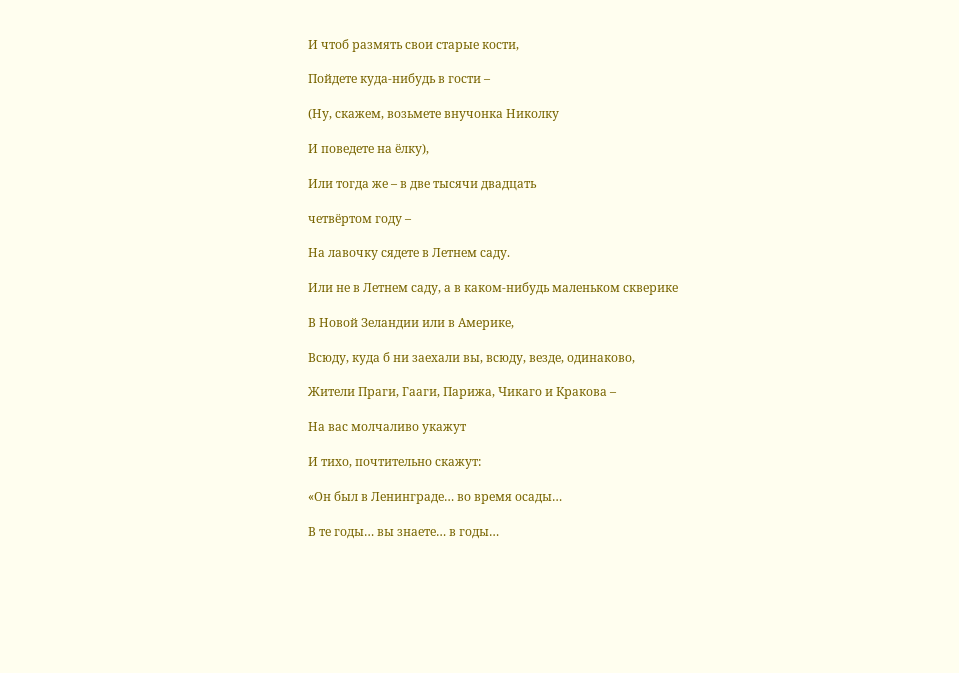И чтоб размять свои старые кости,

Пойдете куда-нибудь в гости –

(Ну, скажем, возьмете внучонка Николку

И поведете на ёлку),

Или тогда же – в две тысячи двадцать

четвёртом году –

На лавочку сядете в Летнем саду.

Или не в Летнем саду, а в каком-нибудь маленьком скверике

В Новой Зеландии или в Америке,

Всюду, куда б ни заехали вы, всюду, везде, одинаково,

Жители Праги, Гааги, Парижа, Чикаго и Кракова –

На вас молчаливо укажут

И тихо, почтительно скажут:

«Он был в Ленинграде… во время осады…

В те годы… вы знаете… в годы…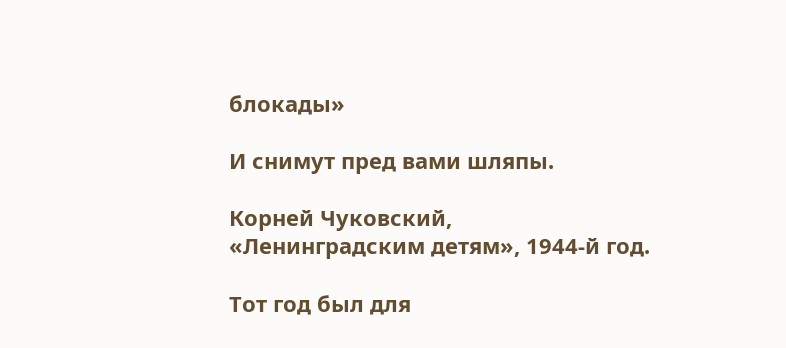блокады»

И снимут пред вами шляпы.

Корней Чуковский,
«Ленинградским детям», 1944-й год.

Тот год был для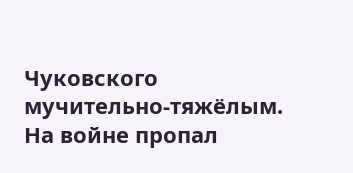Чуковского мучительно-тяжёлым. На войне пропал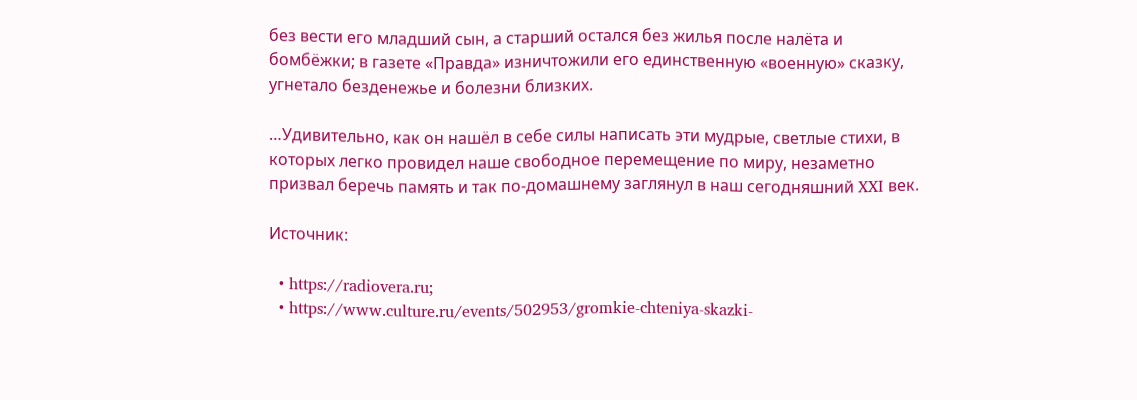без вести его младший сын, а старший остался без жилья после налёта и бомбёжки; в газете «Правда» изничтожили его единственную «военную» сказку, угнетало безденежье и болезни близких.

…Удивительно, как он нашёл в себе силы написать эти мудрые, светлые стихи, в которых легко провидел наше свободное перемещение по миру, незаметно призвал беречь память и так по-домашнему заглянул в наш сегодняшний XXI век.

Источник:

  • https://radiovera.ru;
  • https://www.culture.ru/events/502953/gromkie-chteniya-skazki-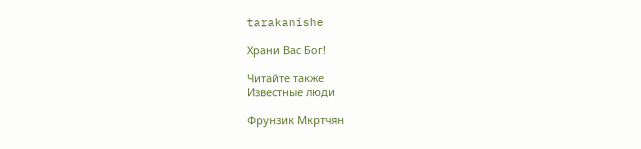tarakanishe

Храни Вас Бог!

Читайте также
Известные люди

Фрунзик Мкртчян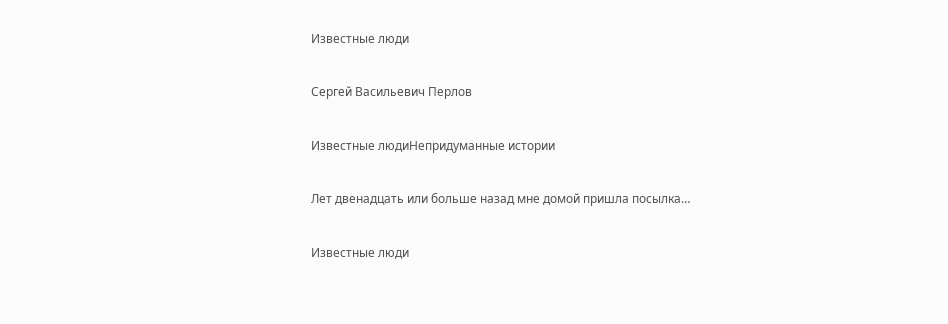Известные люди

Сергей Васильевич Перлов

Известные людиНепридуманные истории

Лет двенадцать или больше назад мне домой пришла посылка…

Известные люди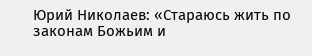Юрий Николаев: «Стараюсь жить по законам Божьим и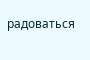радоваться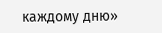каждому дню»